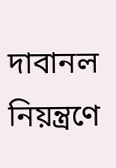দাবানল নিয়ন্ত্রণে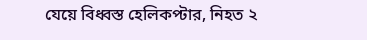যেয়ে বিধ্বস্ত হেলিকপ্টার, নিহত ২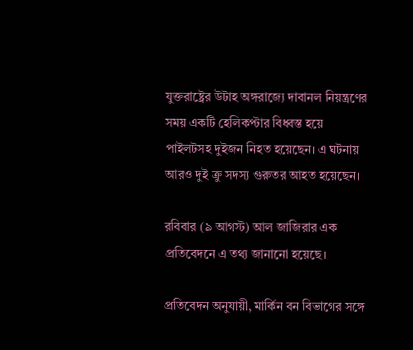যুক্তরাষ্ট্রের উটাহ অঙ্গরাজ্যে দাবানল নিয়ন্ত্রণের সময় একটি হেলিকপ্টার বিধ্বস্ত হয়ে পাইলটসহ দুইজন নিহত হয়েছেন। এ ঘটনায় আরও দুই ক্রু সদস্য গুরুতর আহত হয়েছেন।

রবিবার (৯ আগস্ট) আল জাজিরার এক প্রতিবেদনে এ তথ্য জানানো হয়েছে।

প্রতিবেদন অনুযায়ী, মার্কিন বন বিভাগের সঙ্গে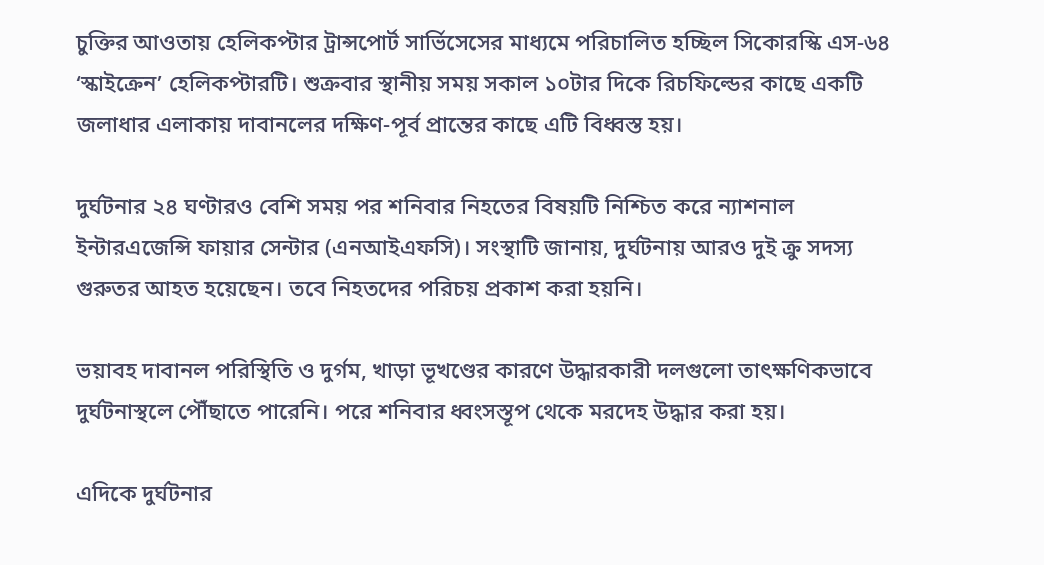চুক্তির আওতায় হেলিকপ্টার ট্রান্সপোর্ট সার্ভিসেসের মাধ্যমে পরিচালিত হচ্ছিল সিকোরস্কি এস-৬৪ ‘স্কাইক্রেন’ হেলিকপ্টারটি। শুক্রবার স্থানীয় সময় সকাল ১০টার দিকে রিচফিল্ডের কাছে একটি জলাধার এলাকায় দাবানলের দক্ষিণ-পূর্ব প্রান্তের কাছে এটি বিধ্বস্ত হয়।

দুর্ঘটনার ২৪ ঘণ্টারও বেশি সময় পর শনিবার নিহতের বিষয়টি নিশ্চিত করে ন্যাশনাল ইন্টারএজেন্সি ফায়ার সেন্টার (এনআইএফসি)। সংস্থাটি জানায়, দুর্ঘটনায় আরও দুই ক্রু সদস্য গুরুতর আহত হয়েছেন। তবে নিহতদের পরিচয় প্রকাশ করা হয়নি।

ভয়াবহ দাবানল পরিস্থিতি ও দুর্গম, খাড়া ভূখণ্ডের কারণে উদ্ধারকারী দলগুলো তাৎক্ষণিকভাবে দুর্ঘটনাস্থলে পৌঁছাতে পারেনি। পরে শনিবার ধ্বংসস্তূপ থেকে মরদেহ উদ্ধার করা হয়।

এদিকে দুর্ঘটনার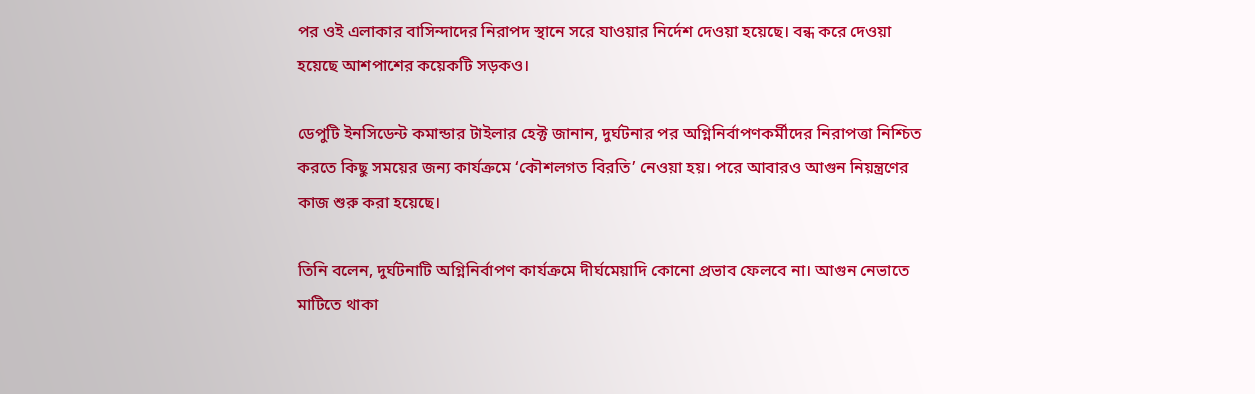পর ওই এলাকার বাসিন্দাদের নিরাপদ স্থানে সরে যাওয়ার নির্দেশ দেওয়া হয়েছে। বন্ধ করে দেওয়া হয়েছে আশপাশের কয়েকটি সড়কও।

ডেপুটি ইনসিডেন্ট কমান্ডার টাইলার হেক্ট জানান, দুর্ঘটনার পর অগ্নিনির্বাপণকর্মীদের নিরাপত্তা নিশ্চিত করতে কিছু সময়ের জন্য কার্যক্রমে ‘কৌশলগত বিরতি’ নেওয়া হয়। পরে আবারও আগুন নিয়ন্ত্রণের কাজ শুরু করা হয়েছে।

তিনি বলেন, দুর্ঘটনাটি অগ্নিনির্বাপণ কার্যক্রমে দীর্ঘমেয়াদি কোনো প্রভাব ফেলবে না। আগুন নেভাতে মাটিতে থাকা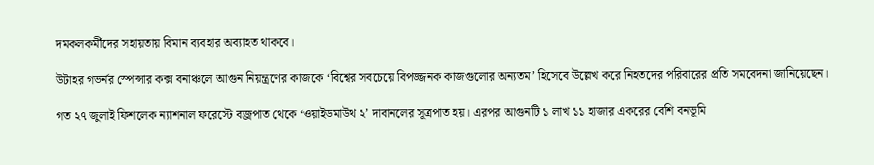দমকলকর্মীদের সহায়তায় বিমান ব্যবহার অব্যাহত থাকবে।

উটাহর গভর্নর স্পেন্সার কক্স বনাঞ্চলে আগুন নিয়ন্ত্রণের কাজকে ‘বিশ্বের সবচেয়ে বিপজ্জনক কাজগুলোর অন্যতম’ হিসেবে উল্লেখ করে নিহতদের পরিবারের প্রতি সমবেদনা জানিয়েছেন।

গত ২৭ জুলাই ফিশলেক ন্যাশনাল ফরেস্টে বজ্রপাত থেকে ‘ওয়াইডমাউথ ২’ দাবানলের সূত্রপাত হয়। এরপর আগুনটি ১ লাখ ১১ হাজার একরের বেশি বনভূমি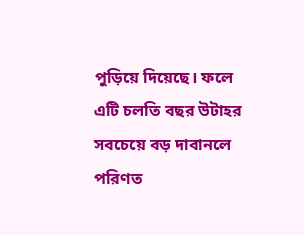পুড়িয়ে দিয়েছে। ফলে এটি চলতি বছর উটাহর সবচেয়ে বড় দাবানলে পরিণত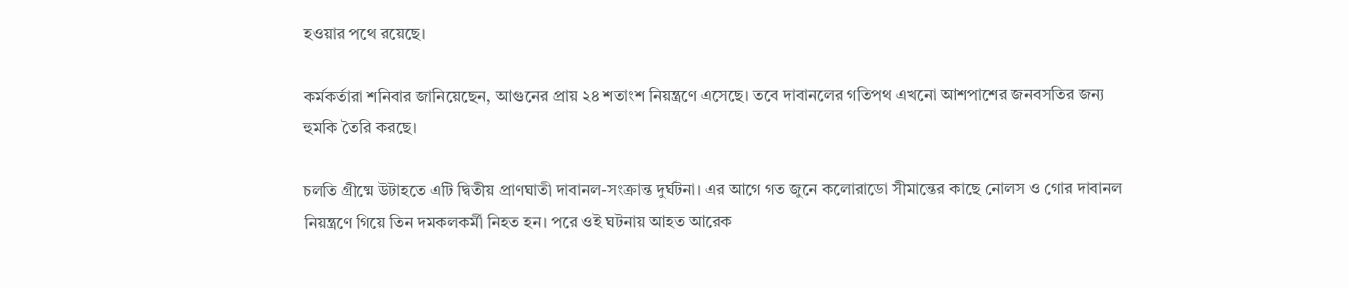হওয়ার পথে রয়েছে।

কর্মকর্তারা শনিবার জানিয়েছেন, আগুনের প্রায় ২৪ শতাংশ নিয়ন্ত্রণে এসেছে। তবে দাবানলের গতিপথ এখনো আশপাশের জনবসতির জন্য হুমকি তৈরি করছে।

চলতি গ্রীষ্মে উটাহতে এটি দ্বিতীয় প্রাণঘাতী দাবানল-সংক্রান্ত দুর্ঘটনা। এর আগে গত জুনে কলোরাডো সীমান্তের কাছে নোলস ও গোর দাবানল নিয়ন্ত্রণে গিয়ে তিন দমকলকর্মী নিহত হন। পরে ওই ঘটনায় আহত আরেক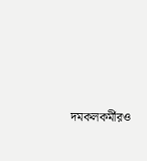দমকলকর্মীরও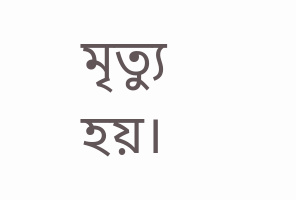মৃত্যু হয়।